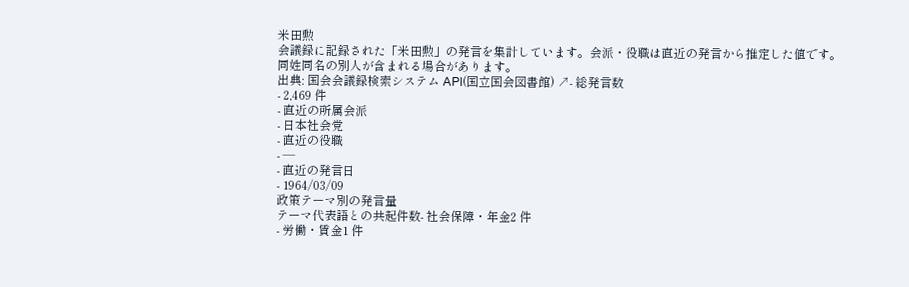米田勲
会議録に記録された「米田勲」の発言を集計しています。会派・役職は直近の発言から推定した値です。同姓同名の別人が含まれる場合があります。
出典: 国会会議録検索システム API(国立国会図書館) ↗- 総発言数
- 2,469 件
- 直近の所属会派
- 日本社会党
- 直近の役職
- —
- 直近の発言日
- 1964/03/09
政策テーマ別の発言量
テーマ代表語との共起件数- 社会保障・年金2 件
- 労働・賃金1 件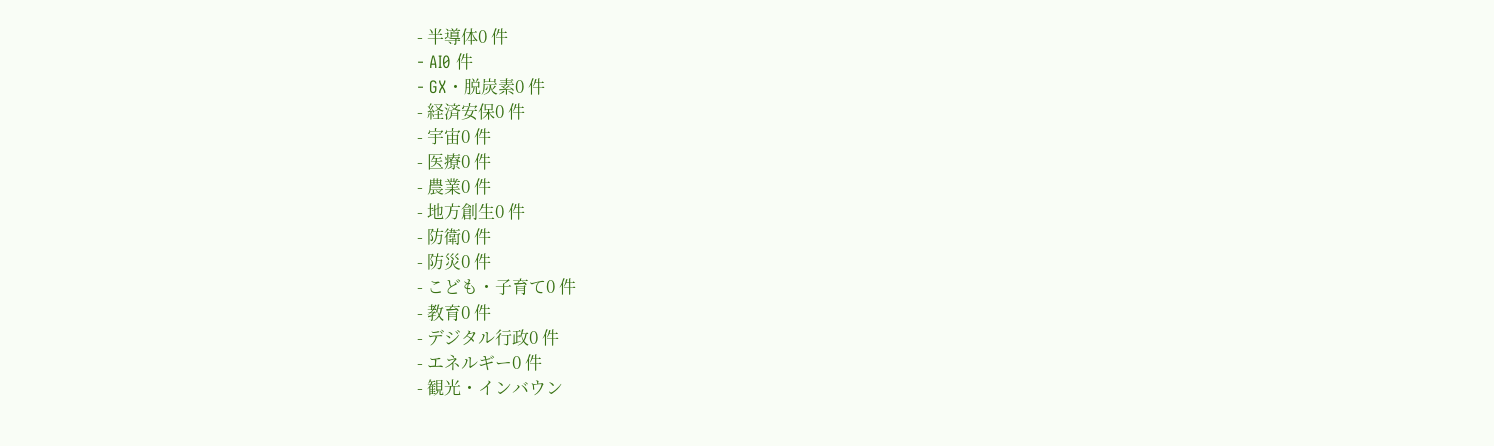- 半導体0 件
- AI0 件
- GX・脱炭素0 件
- 経済安保0 件
- 宇宙0 件
- 医療0 件
- 農業0 件
- 地方創生0 件
- 防衛0 件
- 防災0 件
- こども・子育て0 件
- 教育0 件
- デジタル行政0 件
- エネルギー0 件
- 観光・インバウン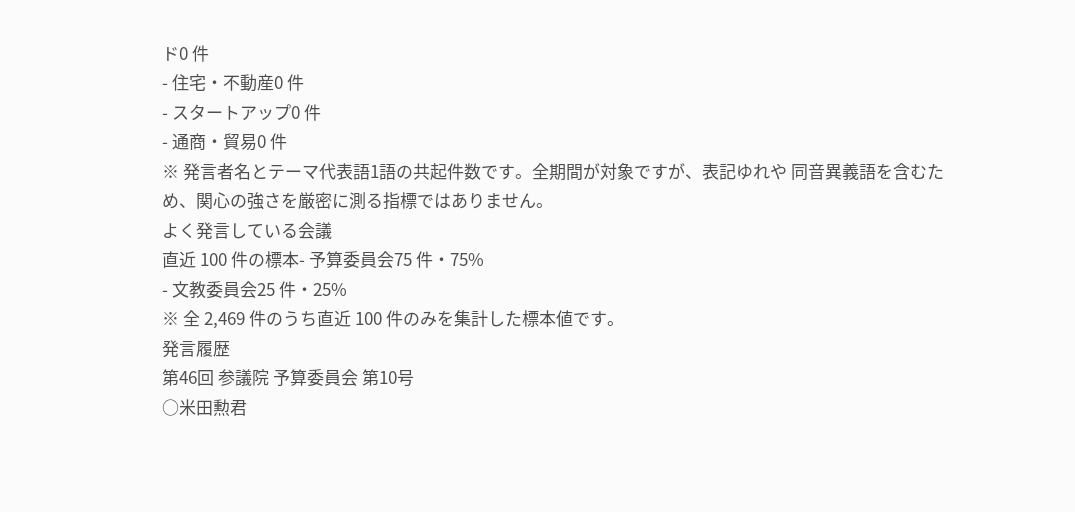ド0 件
- 住宅・不動産0 件
- スタートアップ0 件
- 通商・貿易0 件
※ 発言者名とテーマ代表語1語の共起件数です。全期間が対象ですが、表記ゆれや 同音異義語を含むため、関心の強さを厳密に測る指標ではありません。
よく発言している会議
直近 100 件の標本- 予算委員会75 件・75%
- 文教委員会25 件・25%
※ 全 2,469 件のうち直近 100 件のみを集計した標本値です。
発言履歴
第46回 参議院 予算委員会 第10号
○米田勲君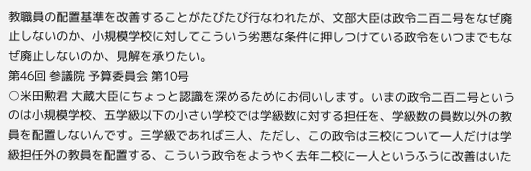教職員の配置基準を改善することがたびたび行なわれたが、文部大臣は政令二百二号をなぜ廃止しないのか、小規模学校に対してこういう劣悪な条件に押しつけている政令をいつまでもなぜ廃止しないのか、見解を承りたい。
第46回 参議院 予算委員会 第10号
○米田勲君 大蔵大臣にちょっと認識を深めるためにお伺いします。いまの政令二百二号というのは小規模学校、五学級以下の小さい学校では学級数に対する担任を、学級数の員数以外の教員を配置しないんです。三学級であれば三人、ただし、この政令は三校について一人だけは学級担任外の教員を配置する、こういう政令をようやく去年二校に一人というふうに改善はいた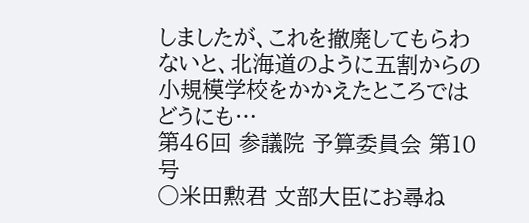しましたが、これを撤廃してもらわないと、北海道のように五割からの小規模学校をかかえたところではどうにも…
第46回 参議院 予算委員会 第10号
○米田勲君 文部大臣にお尋ね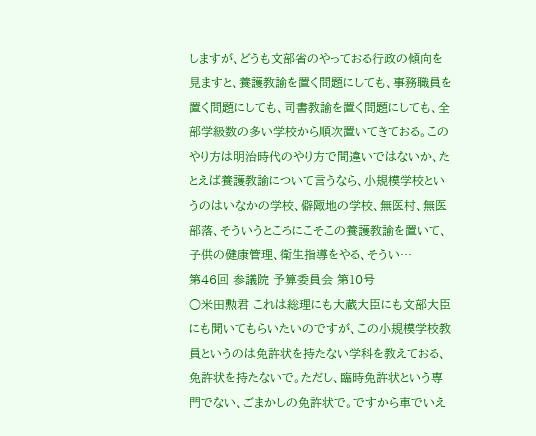しますが、どうも文部省のやっておる行政の傾向を見ますと、養護教諭を置く問題にしても、事務職員を置く問題にしても、司書教諭を置く問題にしても、全部学級数の多い学校から順次置いてきておる。このやり方は明治時代のやり方で間違いではないか、たとえば養護教諭について言うなら、小規模学校というのはいなかの学校、僻陬地の学校、無医村、無医部落、そういうところにこそこの養護教諭を置いて、子供の健康管理、衛生指導をやる、そうい…
第46回 参議院 予算委員会 第10号
○米田勲君 これは総理にも大蔵大臣にも文部大臣にも聞いてもらいたいのですが、この小規模学校教員というのは免許状を持たない学科を教えておる、免許状を持たないで。ただし、臨時免許状という専門でない、ごまかしの免許状で。ですから車でいえ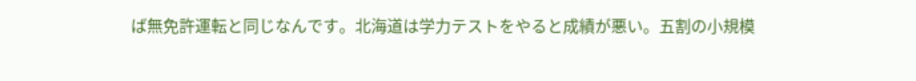ば無免許運転と同じなんです。北海道は学力テストをやると成績が悪い。五割の小規模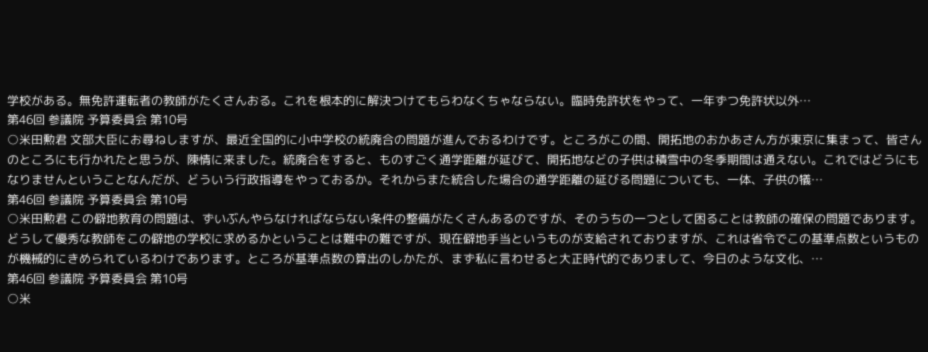学校がある。無免許運転者の教師がたくさんおる。これを根本的に解決つけてもらわなくちゃならない。臨時免許状をやって、一年ずつ免許状以外…
第46回 参議院 予算委員会 第10号
○米田勲君 文部大臣にお尋ねしますが、最近全国的に小中学校の統廃合の問題が進んでおるわけです。ところがこの間、開拓地のおかあさん方が東京に集まって、皆さんのところにも行かれたと思うが、陳情に来ました。統廃合をすると、ものすごく通学距離が延びて、開拓地などの子供は積雪中の冬季期間は通えない。これではどうにもなりませんということなんだが、どういう行政指導をやっておるか。それからまた統合した場合の通学距離の延びる問題についても、一体、子供の犠…
第46回 参議院 予算委員会 第10号
○米田勲君 この僻地教育の問題は、ずいぶんやらなければならない条件の整備がたくさんあるのですが、そのうちの一つとして困ることは教師の確保の問題であります。どうして優秀な教師をこの僻地の学校に求めるかということは難中の難ですが、現在僻地手当というものが支給されておりますが、これは省令でこの基準点数というものが機械的にきめられているわけであります。ところが基準点数の算出のしかたが、まず私に言わせると大正時代的でありまして、今日のような文化、…
第46回 参議院 予算委員会 第10号
○米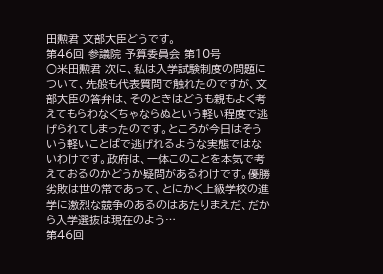田勲君 文部大臣どうです。
第46回 参議院 予算委員会 第10号
○米田勲君 次に、私は入学試験制度の問題について、先般も代表質問で触れたのですが、文部大臣の答弁は、そのときはどうも親もよく考えてもらわなくちゃならぬという軽い程度で逃げられてしまったのです。ところが今日はそういう軽いことばで逃げれるような実態ではないわけです。政府は、一体このことを本気で考えておるのかどうか疑問があるわけです。優勝劣敗は世の常であって、とにかく上級学校の進学に激烈な競争のあるのはあたりまえだ、だから入学選抜は現在のよう…
第46回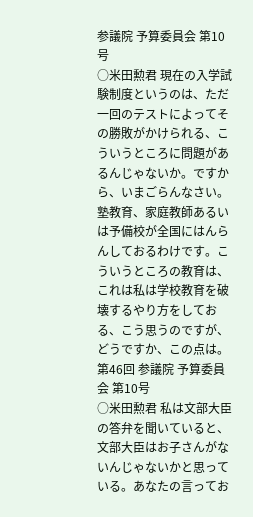参議院 予算委員会 第10号
○米田勲君 現在の入学試験制度というのは、ただ一回のテストによってその勝敗がかけられる、こういうところに問題があるんじゃないか。ですから、いまごらんなさい。塾教育、家庭教師あるいは予備校が全国にはんらんしておるわけです。こういうところの教育は、これは私は学校教育を破壊するやり方をしておる、こう思うのですが、どうですか、この点は。
第46回 参議院 予算委員会 第10号
○米田勲君 私は文部大臣の答弁を聞いていると、文部大臣はお子さんがないんじゃないかと思っている。あなたの言ってお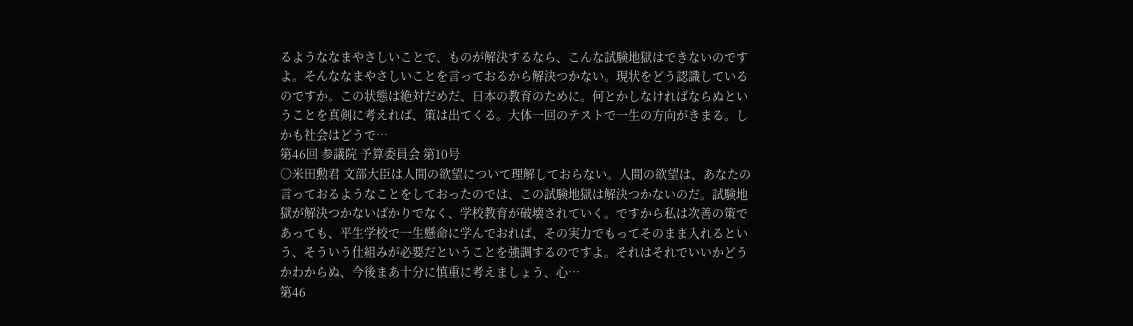るようななまやさしいことで、ものが解決するなら、こんな試験地獄はできないのですよ。そんななまやさしいことを言っておるから解決つかない。現状をどう認識しているのですか。この状態は絶対だめだ、日本の教育のために。何とかしなければならぬということを真剣に考えれば、策は出てくる。大体一回のテストで一生の方向がきまる。しかも社会はどうで…
第46回 参議院 予算委員会 第10号
○米田勲君 文部大臣は人間の欲望について理解しておらない。人間の欲望は、あなたの言っておるようなことをしておったのでは、この試験地獄は解決つかないのだ。試験地獄が解決つかないばかりでなく、学校教育が破壊されていく。ですから私は次善の策であっても、平生学校で一生懸命に学んでおれば、その実力でもってそのまま入れるという、そういう仕組みが必要だということを強調するのですよ。それはそれでいいかどうかわからぬ、今後まあ十分に慎重に考えましょう、心…
第46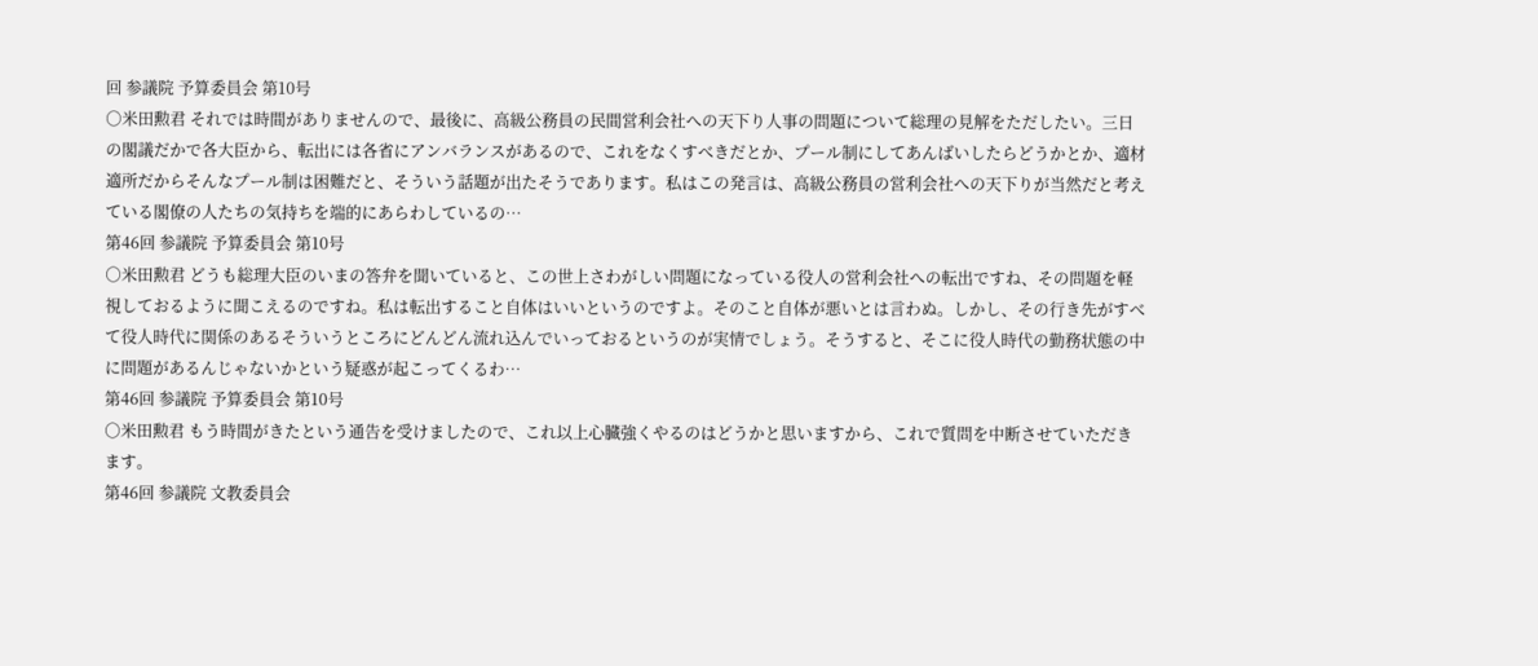回 参議院 予算委員会 第10号
○米田勲君 それでは時間がありませんので、最後に、高級公務員の民間営利会社への天下り人事の問題について総理の見解をただしたい。三日の閣議だかで各大臣から、転出には各省にアンバランスがあるので、これをなくすべきだとか、プール制にしてあんばいしたらどうかとか、適材適所だからそんなプール制は困難だと、そういう話題が出たそうであります。私はこの発言は、高級公務員の営利会社への天下りが当然だと考えている閣僚の人たちの気持ちを端的にあらわしているの…
第46回 参議院 予算委員会 第10号
○米田勲君 どうも総理大臣のいまの答弁を聞いていると、この世上さわがしい問題になっている役人の営利会社への転出ですね、その問題を軽視しておるように聞こえるのですね。私は転出すること自体はいいというのですよ。そのこと自体が悪いとは言わぬ。しかし、その行き先がすべて役人時代に関係のあるそういうところにどんどん流れ込んでいっておるというのが実情でしょう。そうすると、そこに役人時代の勤務状態の中に問題があるんじゃないかという疑惑が起こってくるわ…
第46回 参議院 予算委員会 第10号
○米田勲君 もう時間がきたという通告を受けましたので、これ以上心臓強くやるのはどうかと思いますから、これで質問を中断させていただきます。
第46回 参議院 文教委員会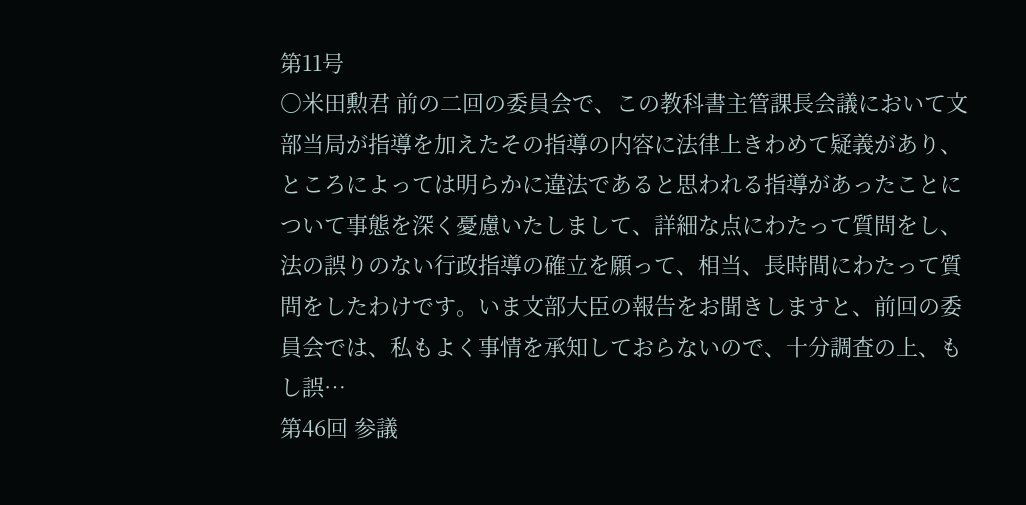第11号
○米田勲君 前の二回の委員会で、この教科書主管課長会議において文部当局が指導を加えたその指導の内容に法律上きわめて疑義があり、ところによっては明らかに違法であると思われる指導があったことについて事態を深く憂慮いたしまして、詳細な点にわたって質問をし、法の誤りのない行政指導の確立を願って、相当、長時間にわたって質問をしたわけです。いま文部大臣の報告をお聞きしますと、前回の委員会では、私もよく事情を承知しておらないので、十分調査の上、もし誤…
第46回 参議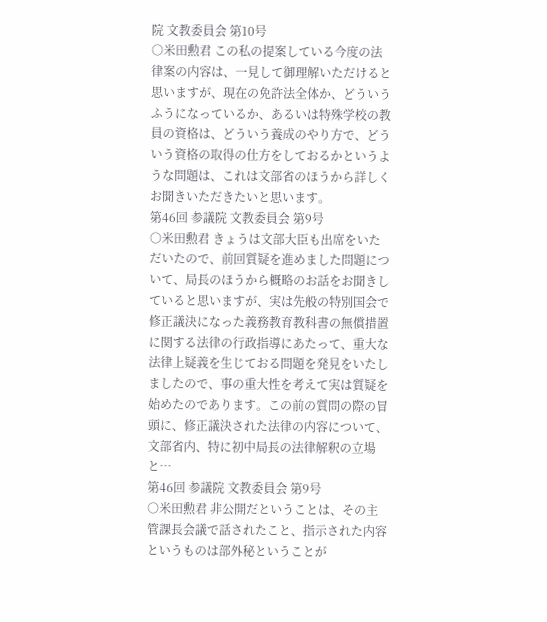院 文教委員会 第10号
○米田勲君 この私の提案している今度の法律案の内容は、一見して御理解いただけると思いますが、現在の免許法全体か、どういうふうになっているか、あるいは特殊学校の教員の資格は、どういう養成のやり方で、どういう資格の取得の仕方をしておるかというような問題は、これは文部省のほうから詳しくお聞きいただきたいと思います。
第46回 参議院 文教委員会 第9号
○米田勲君 きょうは文部大臣も出席をいただいたので、前回質疑を進めました問題について、局長のほうから概略のお話をお聞きしていると思いますが、実は先般の特別国会で修正議決になった義務教育教科書の無償措置に関する法律の行政指導にあたって、重大な法律上疑義を生じておる問題を発見をいたしましたので、事の重大性を考えて実は質疑を始めたのであります。この前の質問の際の冒頭に、修正議決された法律の内容について、文部省内、特に初中局長の法律解釈の立場と…
第46回 参議院 文教委員会 第9号
○米田勲君 非公開だということは、その主管課長会議で話されたこと、指示された内容というものは部外秘ということが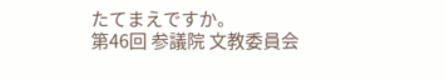たてまえですか。
第46回 参議院 文教委員会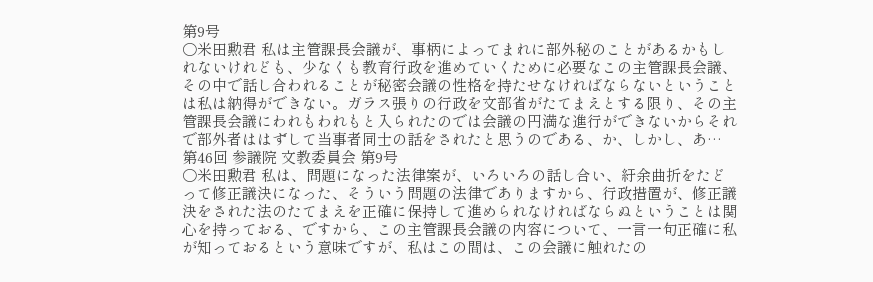第9号
○米田勲君 私は主管課長会議が、事柄によってまれに部外秘のことがあるかもしれないけれども、少なくも教育行政を進めていくために必要なこの主管課長会議、その中で話し合われることが秘密会議の性格を持たせなければならないということは私は納得ができない。ガラス張りの行政を文部省がたてまえとする限り、その主管課長会議にわれもわれもと入られたのでは会議の円満な進行ができないからそれで部外者ははずして当事者同士の話をされたと思うのである、か、しかし、あ…
第46回 参議院 文教委員会 第9号
○米田勲君 私は、問題になった法律案が、いろいろの話し合い、紆余曲折をたどって修正議決になった、そういう問題の法律でありますから、行政措置が、修正議決をされた法のたてまえを正確に保持して進められなければならぬということは関心を持っておる、ですから、この主管課長会議の内容について、一言一句正確に私が知っておるという意味ですが、私はこの間は、この会議に触れたの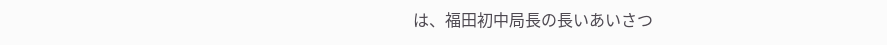は、福田初中局長の長いあいさつ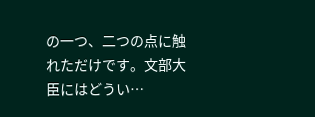の一つ、二つの点に触れただけです。文部大臣にはどうい…